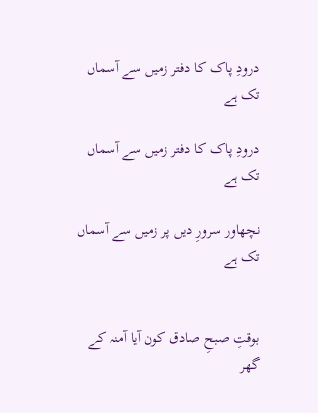درودِ پاک کا دفتر زمیں سے آسماں تک ہے

درودِ پاک کا دفتر زمیں سے آسماں تک ہے

نچھاور سرورِ دیں پر زمیں سے آسماں تک ہے


بوقتِ صبحِ صادق کون آیا آمنہ کے گھر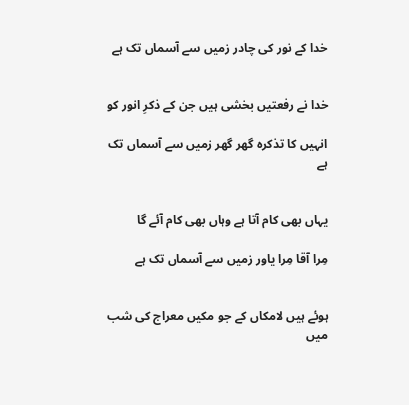خدا کے نور کی چادر زمیں سے آسماں تک ہے


خدا نے رفعتیں بخشی ہیں جن کے ذکرِ انور کو

انہیں کا تذکرہ گھر گھر زمیں سے آسماں تک ہے


یہاں بھی کام آتا ہے وہاں بھی کام آئے گا

مِرا آقا مِرا یاور زمیں سے آسماں تک ہے


ہوئے ہیں لامکاں کے جو مکیں معراج کی شب میں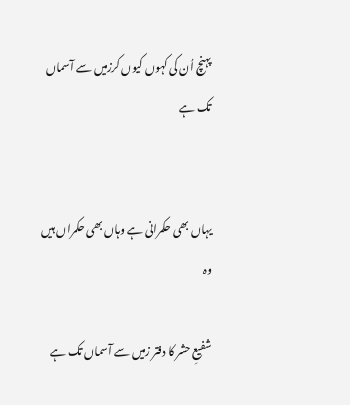پہنچ اُن کی کہوں کیوں کرزمیں سے آسماں تک ہے


یہاں بھی حکمرانی ہے وہاں بھی حکمراں ہیں وہ

شفیعِ حشر کا دفتر زمیں سے آسماں تک ہے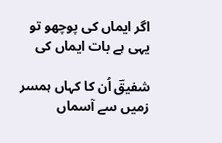اگر ایماں کی پوچھو تو یہی ہے بات ایماں کی

شفیقؔ اُن کا کہاں ہمسر زمیں سے آسماں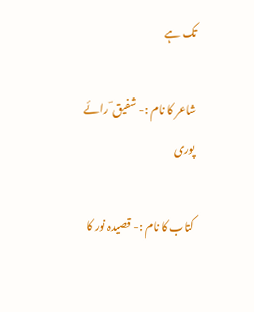تک ہے

شاعر کا نام :- شفیق ؔ رائے پوری

کتاب کا نام :- قصیدہ نور کا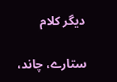دیگر کلام

ستارے، چاند،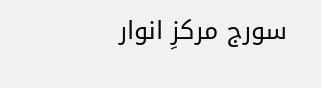سورج مرکزِ انوار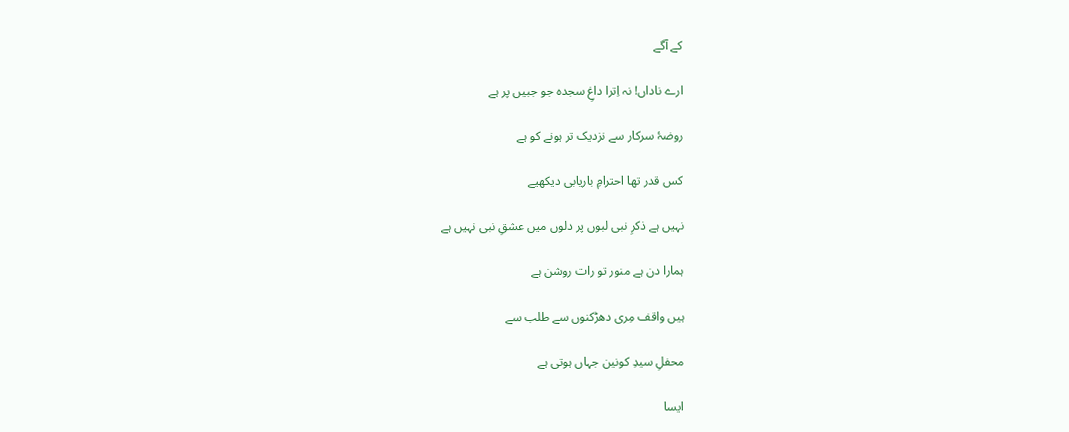کے آگے

ارے ناداں! نہ اِترا داغِ سجدہ جو جبیں پر ہے

روضۂ سرکار سے نزدیک تر ہونے کو ہے

کس قدر تھا احترامِ باریابی دیکھیے

نہیں ہے ذکرِ نبی لبوں پر دلوں میں عشقِ نبی نہیں ہے

ہمارا دن ہے منور تو رات روشن ہے

ہیں واقف مِری دھڑکنوں سے طلب سے

محفلِ سیدِ کونین جہاں ہوتی ہے

ایسا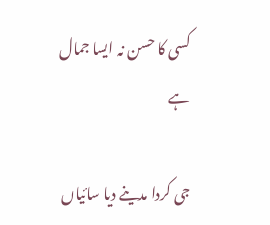کسی کا حسن نہ ایسا جمال ہے

جی کردا مدینے دیا سائیاں